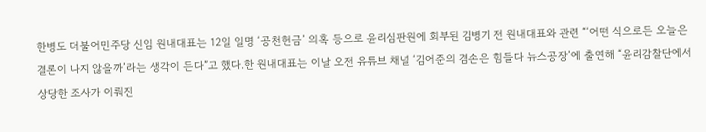한병도 더불어민주당 신임 원내대표는 12일 일명 ‘공천헌금’ 의혹 등으로 윤리심판원에 회부된 김병기 전 원내대표와 관련 “‘어떤 식으로든 오늘은 결론이 나지 않을까’라는 생각이 든다”고 했다.한 원내대표는 이날 오전 유튜브 채널 ‘김어준의 겸손은 힘들다 뉴스공장’에 출연해 “윤리감찰단에서 상당한 조사가 이뤄진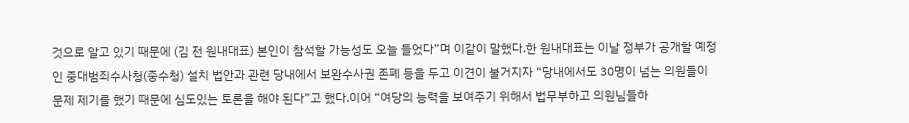것으로 알고 있기 때문에 (김 전 원내대표) 본인이 참석할 가능성도 오늘 들었다”며 이같이 말했다.한 원내대표는 이날 정부가 공개할 예정인 중대범죄수사청(중수청) 설치 법안과 관련 당내에서 보완수사권 존폐 등을 두고 이견이 불거지자 “당내에서도 30명이 넘는 의원들이 문제 제기를 했기 때문에 심도있는 토론을 해야 된다”고 했다.이어 “여당의 능력을 보여주기 위해서 법무부하고 의원님들하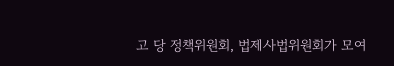고 당 정책위원회, 법제사법위원회가 모여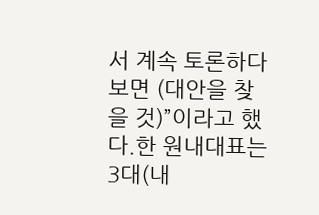서 계속 토론하다 보면 (대안을 찾을 것)”이라고 했다.한 원내대표는 3대(내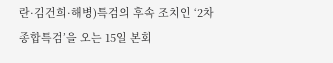란·김건희·해병)특검의 후속 조치인 ‘2차 종합특검’을 오는 15일 본회